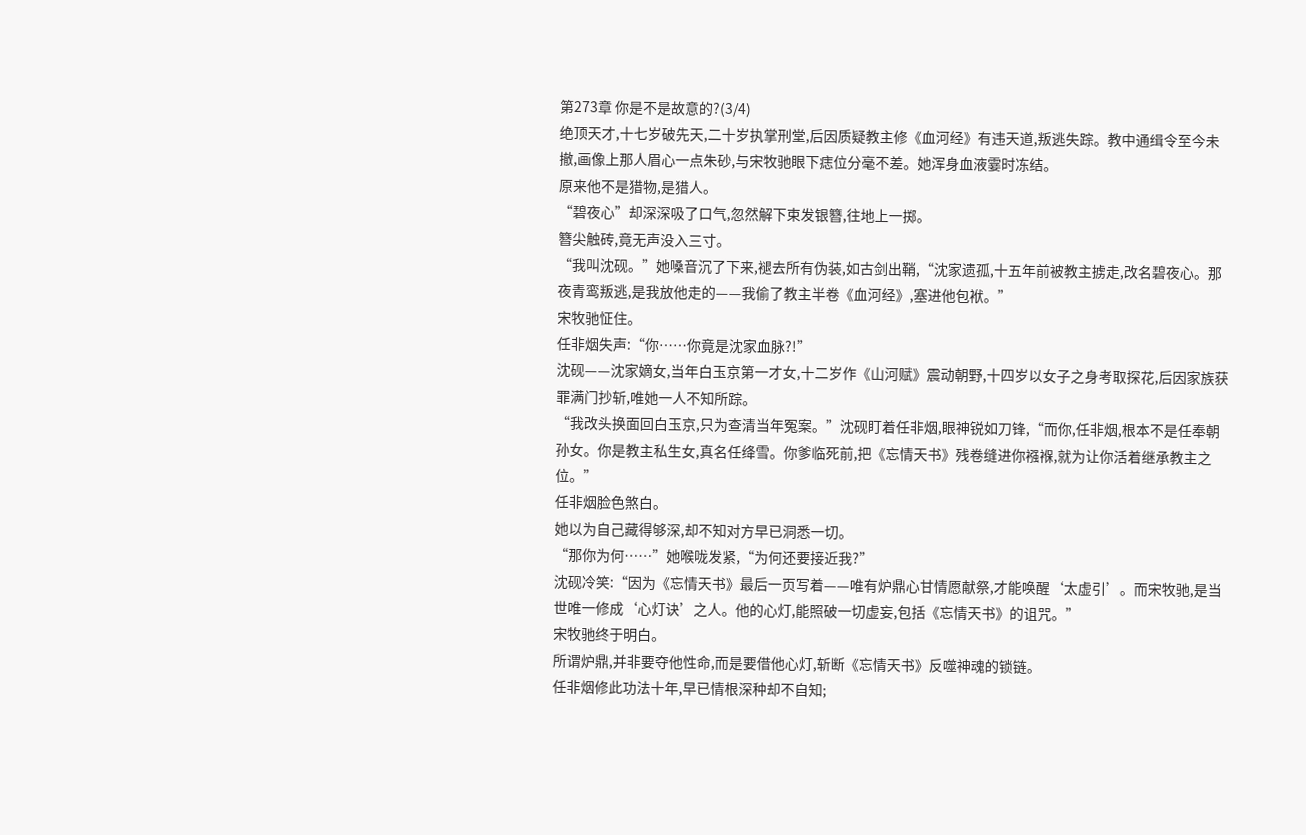第273章 你是不是故意的?(3/4)
绝顶天才,十七岁破先天,二十岁执掌刑堂,后因质疑教主修《血河经》有违天道,叛逃失踪。教中通缉令至今未撤,画像上那人眉心一点朱砂,与宋牧驰眼下痣位分毫不差。她浑身血液霎时冻结。
原来他不是猎物,是猎人。
“碧夜心”却深深吸了口气,忽然解下束发银簪,往地上一掷。
簪尖触砖,竟无声没入三寸。
“我叫沈砚。”她嗓音沉了下来,褪去所有伪装,如古剑出鞘,“沈家遗孤,十五年前被教主掳走,改名碧夜心。那夜青鸾叛逃,是我放他走的——我偷了教主半卷《血河经》,塞进他包袱。”
宋牧驰怔住。
任非烟失声:“你……你竟是沈家血脉?!”
沈砚——沈家嫡女,当年白玉京第一才女,十二岁作《山河赋》震动朝野,十四岁以女子之身考取探花,后因家族获罪满门抄斩,唯她一人不知所踪。
“我改头换面回白玉京,只为查清当年冤案。”沈砚盯着任非烟,眼神锐如刀锋,“而你,任非烟,根本不是任奉朝孙女。你是教主私生女,真名任绛雪。你爹临死前,把《忘情天书》残卷缝进你襁褓,就为让你活着继承教主之位。”
任非烟脸色煞白。
她以为自己藏得够深,却不知对方早已洞悉一切。
“那你为何……”她喉咙发紧,“为何还要接近我?”
沈砚冷笑:“因为《忘情天书》最后一页写着——唯有炉鼎心甘情愿献祭,才能唤醒‘太虚引’。而宋牧驰,是当世唯一修成‘心灯诀’之人。他的心灯,能照破一切虚妄,包括《忘情天书》的诅咒。”
宋牧驰终于明白。
所谓炉鼎,并非要夺他性命,而是要借他心灯,斩断《忘情天书》反噬神魂的锁链。
任非烟修此功法十年,早已情根深种却不自知;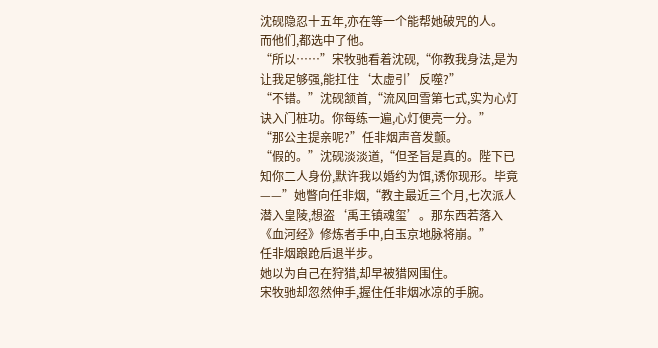沈砚隐忍十五年,亦在等一个能帮她破咒的人。
而他们,都选中了他。
“所以……”宋牧驰看着沈砚,“你教我身法,是为让我足够强,能扛住‘太虚引’反噬?”
“不错。”沈砚颔首,“流风回雪第七式,实为心灯诀入门桩功。你每练一遍,心灯便亮一分。”
“那公主提亲呢?”任非烟声音发颤。
“假的。”沈砚淡淡道,“但圣旨是真的。陛下已知你二人身份,默许我以婚约为饵,诱你现形。毕竟——”她瞥向任非烟,“教主最近三个月,七次派人潜入皇陵,想盗‘禹王镇魂玺’。那东西若落入《血河经》修炼者手中,白玉京地脉将崩。”
任非烟踉跄后退半步。
她以为自己在狩猎,却早被猎网围住。
宋牧驰却忽然伸手,握住任非烟冰凉的手腕。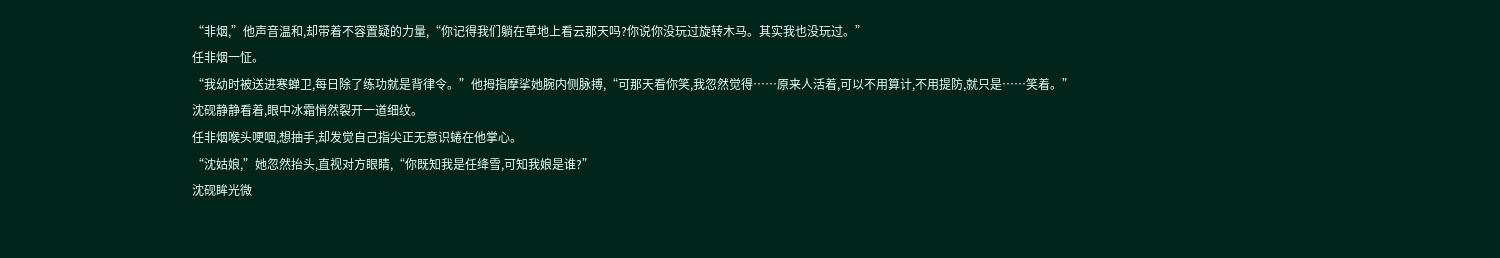“非烟,”他声音温和,却带着不容置疑的力量,“你记得我们躺在草地上看云那天吗?你说你没玩过旋转木马。其实我也没玩过。”
任非烟一怔。
“我幼时被送进寒蝉卫,每日除了练功就是背律令。”他拇指摩挲她腕内侧脉搏,“可那天看你笑,我忽然觉得……原来人活着,可以不用算计,不用提防,就只是……笑着。”
沈砚静静看着,眼中冰霜悄然裂开一道细纹。
任非烟喉头哽咽,想抽手,却发觉自己指尖正无意识蜷在他掌心。
“沈姑娘,”她忽然抬头,直视对方眼睛,“你既知我是任绛雪,可知我娘是谁?”
沈砚眸光微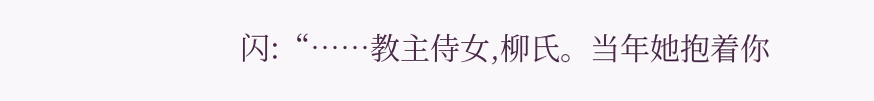闪:“……教主侍女,柳氏。当年她抱着你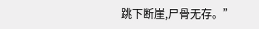跳下断崖,尸骨无存。”